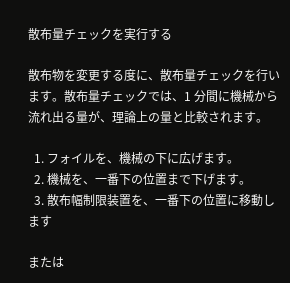散布量チェックを実行する

散布物を変更する度に、散布量チェックを行います。散布量チェックでは、1 分間に機械から流れ出る量が、理論上の量と比較されます。

  1. フォイルを、機械の下に広げます。
  2. 機械を、一番下の位置まで下げます。
  3. 散布幅制限装置を、一番下の位置に移動します

または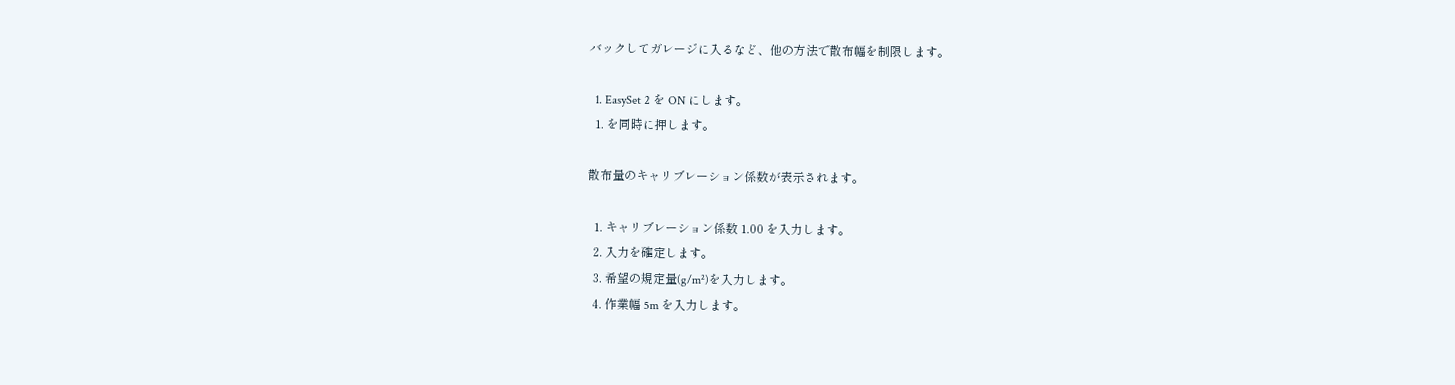バックしてガレージに入るなど、他の方法で散布幅を制限します。

  1. EasySet 2 を ON にします。
  1. を同時に押します。

散布量のキャリブレーション係数が表示されます。

  1. キャリブレーション係数 1.00 を入力します。
  2. 入力を確定します。
  3. 希望の規定量(g/m²)を入力します。
  4. 作業幅 5m を入力します。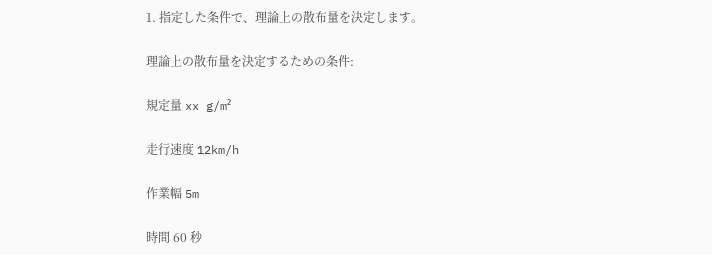1. 指定した条件で、理論上の散布量を決定します。

理論上の散布量を決定するための条件:

規定量 xx g/m²

走行速度 12km/h

作業幅 5m

時間 60 秒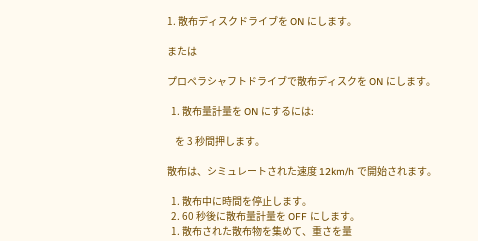1. 散布ディスクドライブを ON にします。

または

プロペラシャフトドライブで散布ディスクを ON にします。

  1. 散布量計量を ON にするには:

    を 3 秒間押します。

散布は、シミュレートされた速度 12km/h で開始されます。

  1. 散布中に時間を停止します。
  2. 60 秒後に散布量計量を OFF にします。
  1. 散布された散布物を集めて、重さを量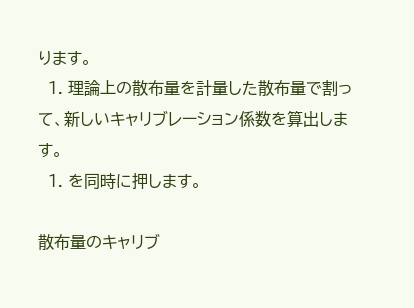ります。
  1. 理論上の散布量を計量した散布量で割って、新しいキャリブレーション係数を算出します。
  1. を同時に押します。

散布量のキャリブ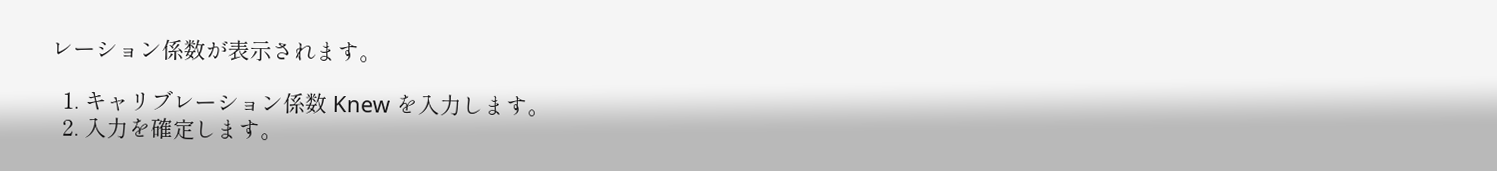レーション係数が表示されます。

  1. キャリブレーション係数 Knew を入力します。
  2. 入力を確定します。